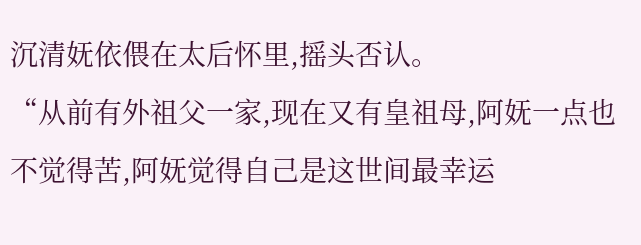沉清妩依偎在太后怀里,摇头否认。
“从前有外祖父一家,现在又有皇祖母,阿妩一点也不觉得苦,阿妩觉得自己是这世间最幸运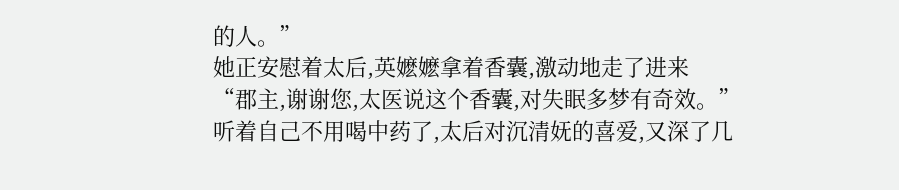的人。”
她正安慰着太后,英嬷嬷拿着香囊,激动地走了进来
“郡主,谢谢您,太医说这个香囊,对失眠多梦有奇效。”
听着自己不用喝中药了,太后对沉清妩的喜爱,又深了几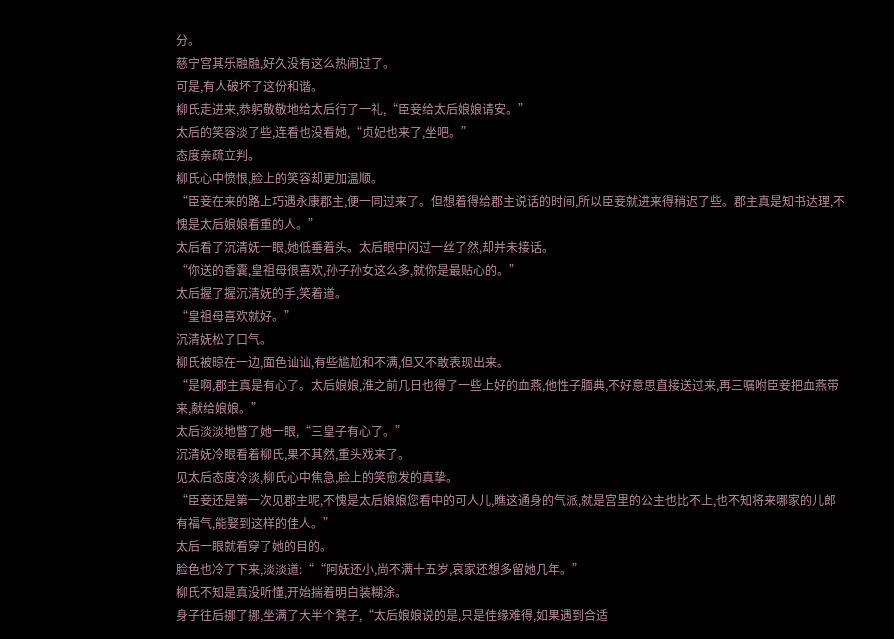分。
慈宁宫其乐融融,好久没有这么热闹过了。
可是,有人破坏了这份和谐。
柳氏走进来,恭躬敬敬地给太后行了一礼,“臣妾给太后娘娘请安。”
太后的笑容淡了些,连看也没看她,“贞妃也来了,坐吧。”
态度亲疏立判。
柳氏心中愤恨,脸上的笑容却更加温顺。
“臣妾在来的路上巧遇永康郡主,便一同过来了。但想着得给郡主说话的时间,所以臣妾就进来得稍迟了些。郡主真是知书达理,不愧是太后娘娘看重的人。”
太后看了沉清妩一眼,她低垂着头。太后眼中闪过一丝了然,却并未接话。
“你送的香囊,皇祖母很喜欢,孙子孙女这么多,就你是最贴心的。”
太后握了握沉清妩的手,笑着道。
“皇祖母喜欢就好。”
沉清妩松了口气。
柳氏被晾在一边,面色讪讪,有些尴尬和不满,但又不敢表现出来。
“是啊,郡主真是有心了。太后娘娘,淮之前几日也得了一些上好的血燕,他性子腼典,不好意思直接送过来,再三嘱咐臣妾把血燕带来,献给娘娘。”
太后淡淡地瞥了她一眼,“三皇子有心了。”
沉清妩冷眼看着柳氏,果不其然,重头戏来了。
见太后态度冷淡,柳氏心中焦急,脸上的笑愈发的真挚。
“臣妾还是第一次见郡主呢,不愧是太后娘娘您看中的可人儿,瞧这通身的气派,就是宫里的公主也比不上,也不知将来哪家的儿郎有福气,能娶到这样的佳人。”
太后一眼就看穿了她的目的。
脸色也冷了下来,淡淡道:““阿妩还小,尚不满十五岁,哀家还想多留她几年。”
柳氏不知是真没听懂,开始揣着明白装糊涂。
身子往后挪了挪,坐满了大半个凳子,“太后娘娘说的是,只是佳缘难得,如果遇到合适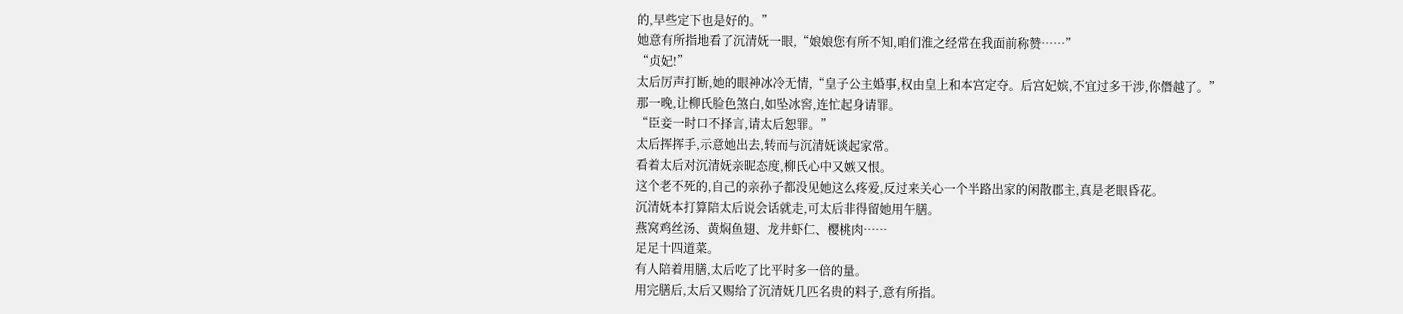的,早些定下也是好的。”
她意有所指地看了沉清妩一眼,“娘娘您有所不知,咱们淮之经常在我面前称赞……”
“贞妃!”
太后厉声打断,她的眼神冰冷无情,“皇子公主婚事,权由皇上和本宫定夺。后宫妃嫔,不宜过多干涉,你僭越了。”
那一晚,让柳氏脸色煞白,如坠冰窖,连忙起身请罪。
“臣妾一时口不择言,请太后恕罪。”
太后挥挥手,示意她出去,转而与沉清妩谈起家常。
看着太后对沉清妩亲昵态度,柳氏心中又嫉又恨。
这个老不死的,自己的亲孙子都没见她这么疼爱,反过来关心一个半路出家的闲散郡主,真是老眼昏花。
沉清妩本打算陪太后说会话就走,可太后非得留她用午膳。
燕窝鸡丝汤、黄焖鱼翅、龙井虾仁、樱桃肉……
足足十四道菜。
有人陪着用膳,太后吃了比平时多一倍的量。
用完膳后,太后又赐给了沉清妩几匹名贵的料子,意有所指。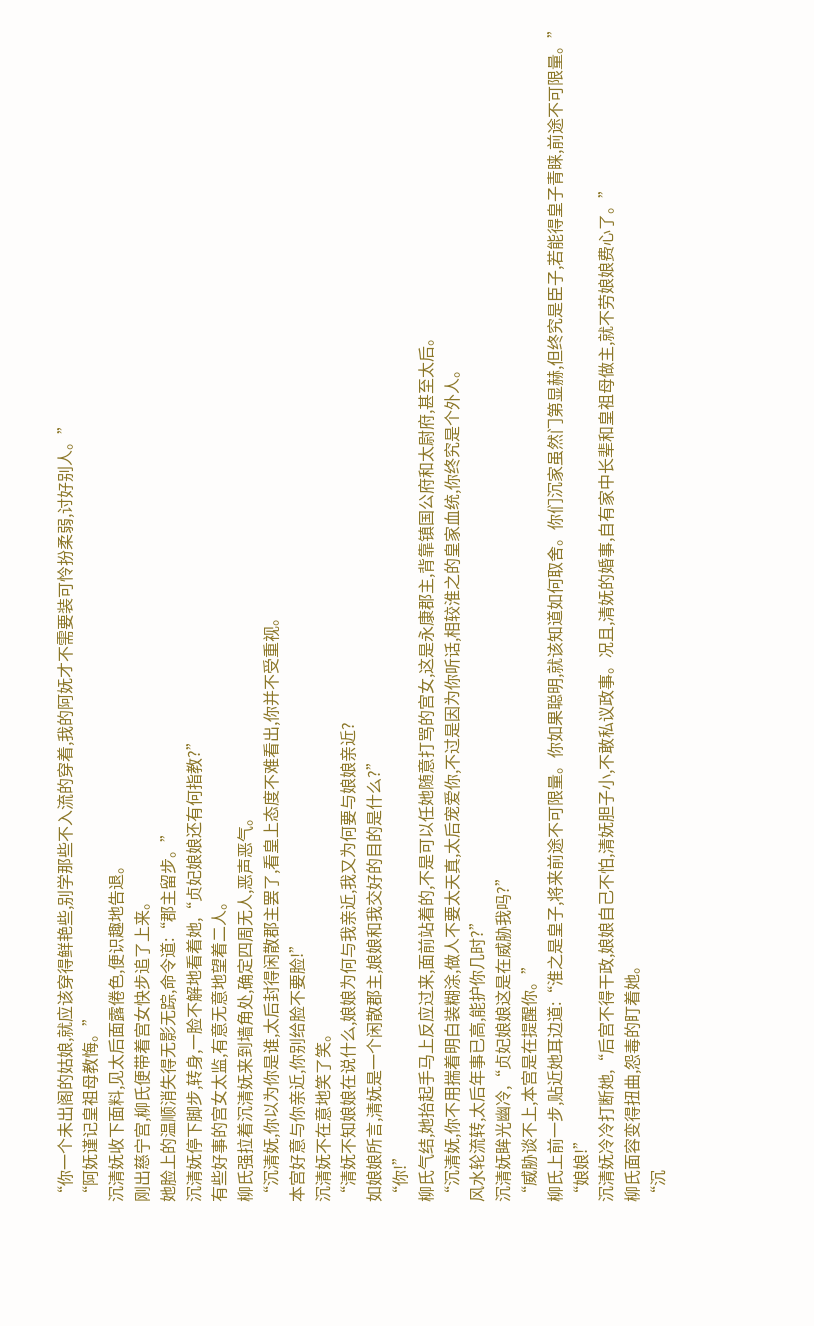“你一个未出阁的姑娘,就应该穿得鲜艳些,别学那些不入流的穿着,我的阿妩才不需要装可怜扮柔弱,讨好别人。”
“阿妩谨记皇祖母教悔。”
沉清妩收下面料,见太后面露倦色,便识趣地告退。
刚出慈宁宫,柳氏便带着宫女快步追了上来。
她脸上的温顺消失得无影无踪,命令道:“郡主留步。”
沉清妩停下脚步,转身,一脸不解地看着她,“贞妃娘娘还有何指教?”
有些好事的宫女太监,有意无意地望着二人。
柳氏强拉着沉清妩来到墙角处,确定四周无人,恶声恶气。
“沉清妩,你以为你是谁,太后封得闲散郡主罢了,看皇上态度不难看出,你并不受重视。
本宫好意与你亲近,你别给脸不要脸!”
沉清妩不在意地笑了笑。
“清妩不知娘娘在说什么,娘娘为何与我亲近,我又为何要与娘娘亲近?
如娘娘所言,清妩是一个闲散郡主,娘娘和我交好的目的是什么?”
“你!”
柳氏气结,她抬起手马上反应过来,面前站着的,不是可以任她随意打骂的宫女,这是永康郡主,背靠镇国公府和太尉府,甚至太后。
“沉清妩,你不用揣着明白装糊涂,做人不要太天真,太后宠爱你,不过是因为你听话,相较淮之的皇家血统,你终究是个外人。
风水轮流转,太后年事已高,能护你几时?”
沉清妩眸光幽冷,“贞妃娘娘这是在威胁我吗?”
“威胁谈不上,本宫是在提醒你。”
柳氏上前一步,贴近她耳边道:“淮之是皇子,将来前途不可限量。你如果聪明,就该知道如何取舍。你们沉家虽然门第显赫,但终究是臣子,若能得皇子青睐,前途不可限量。”
“娘娘!”
沉清妩冷冷打断她,“后宫不得干政,娘娘自己不怕,清妩胆子小,不敢私议政事。况且,清妩的婚事,自有家中长辈和皇祖母做主,就不劳娘娘费心了。”
柳氏面容变得扭曲,怨毒的盯着她。
“沉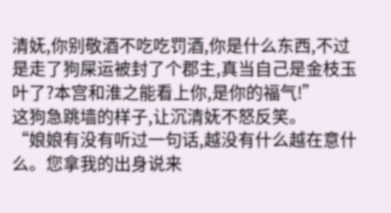清妩,你别敬酒不吃吃罚酒,你是什么东西,不过是走了狗屎运被封了个郡主,真当自己是金枝玉叶了?本宫和淮之能看上你,是你的福气!”
这狗急跳墙的样子,让沉清妩不怒反笑。
“娘娘有没有听过一句话,越没有什么越在意什么。您拿我的出身说来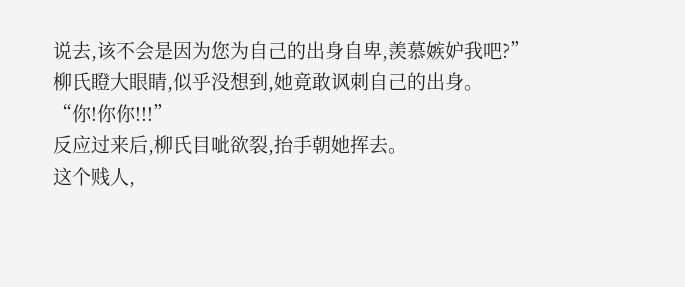说去,该不会是因为您为自己的出身自卑,羡慕嫉妒我吧?”
柳氏瞪大眼睛,似乎没想到,她竟敢讽刺自己的出身。
“你!你你!!!”
反应过来后,柳氏目呲欲裂,抬手朝她挥去。
这个贱人,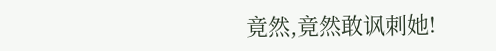竟然,竟然敢讽刺她!